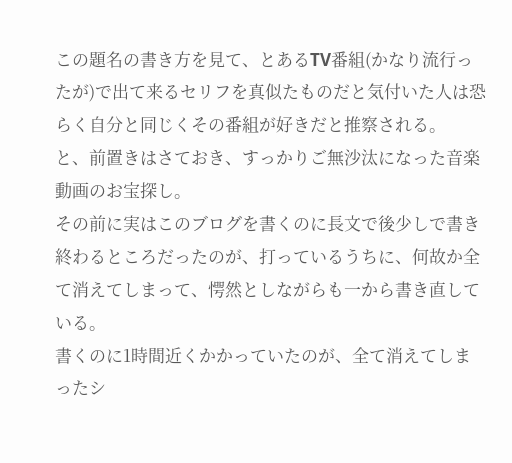この題名の書き方を見て、とあるTV番組(かなり流行ったが)で出て来るセリフを真似たものだと気付いた人は恐らく自分と同じくその番組が好きだと推察される。
と、前置きはさておき、すっかりご無沙汰になった音楽動画のお宝探し。
その前に実はこのブログを書くのに長文で後少しで書き終わるところだったのが、打っているうちに、何故か全て消えてしまって、愕然としながらも一から書き直している。
書くのに1時間近くかかっていたのが、全て消えてしまったシ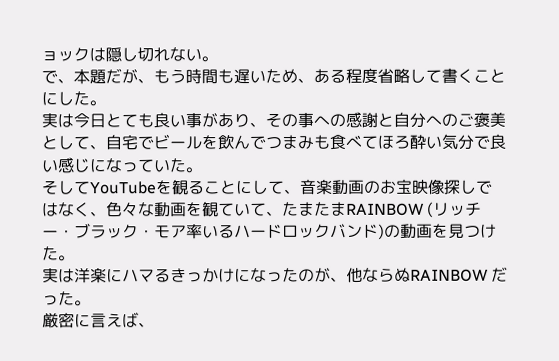ョックは隠し切れない。
で、本題だが、もう時間も遅いため、ある程度省略して書くことにした。
実は今日とても良い事があり、その事への感謝と自分へのご褒美として、自宅でビールを飲んでつまみも食べてほろ酔い気分で良い感じになっていた。
そしてYouTubeを観ることにして、音楽動画のお宝映像探しではなく、色々な動画を観ていて、たまたまRAINBOW (リッチー・ブラック・モア率いるハードロックバンド)の動画を見つけた。
実は洋楽にハマるきっかけになったのが、他ならぬRAINBOW だった。
厳密に言えば、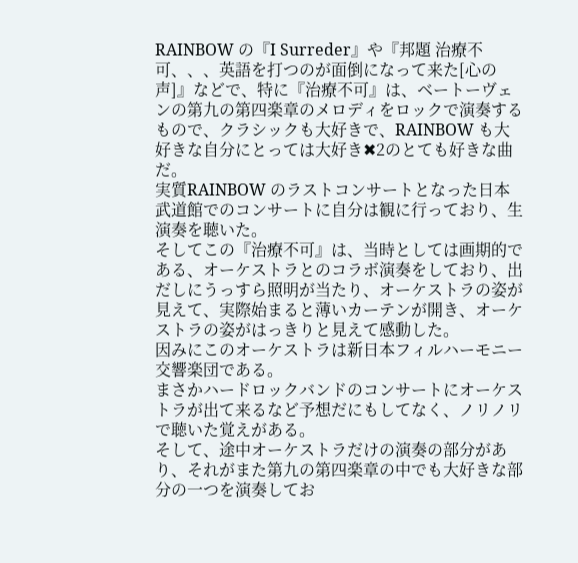RAINBOW の『I Surreder』や『邦題 治療不可、、、英語を打つのが面倒になって来た[心の声]』などで、特に『治療不可』は、ベートーヴェンの第九の第四楽章のメロディをロックで演奏するもので、クラシックも大好きで、RAINBOW も大好きな自分にとっては大好き✖2のとても好きな曲だ。
実質RAINBOW のラストコンサートとなった日本武道館でのコンサートに自分は観に行っており、生演奏を聴いた。
そしてこの『治療不可』は、当時としては画期的である、オーケストラとのコラボ演奏をしており、出だしにうっすら照明が当たり、オーケストラの姿が見えて、実際始まると薄いカーテンが開き、オーケストラの姿がはっきりと見えて感動した。
因みにこのオーケストラは新日本フィルハーモニー交響楽団である。
まさかハードロックバンドのコンサートにオーケストラが出て来るなど予想だにもしてなく、ノリノリで聴いた覚えがある。
そして、途中オーケストラだけの演奏の部分があり、それがまた第九の第四楽章の中でも大好きな部分の一つを演奏してお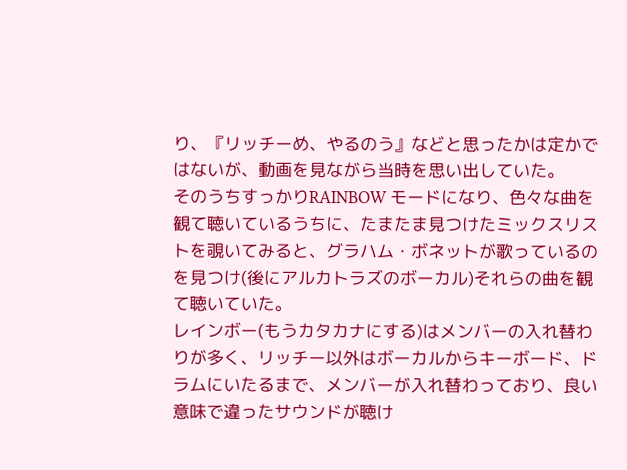り、『リッチーめ、やるのう』などと思ったかは定かではないが、動画を見ながら当時を思い出していた。
そのうちすっかりRAINBOW モードになり、色々な曲を観て聴いているうちに、たまたま見つけたミックスリストを覗いてみると、グラハム・ボネットが歌っているのを見つけ(後にアルカトラズのボーカル)それらの曲を観て聴いていた。
レインボー(もうカタカナにする)はメンバーの入れ替わりが多く、リッチー以外はボーカルからキーボード、ドラムにいたるまで、メンバーが入れ替わっており、良い意味で違ったサウンドが聴け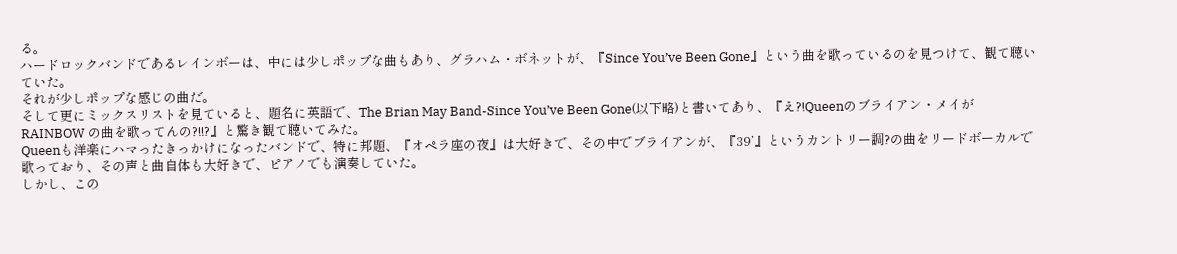る。
ハードロックバンドであるレインボーは、中には少しポップな曲もあり、グラハム・ボネットが、『Since You’ve Been Gone』という曲を歌っているのを見つけて、観て聴いていた。
それが少しポップな感じの曲だ。
そして更にミックスリストを見ていると、題名に英語で、The Brian May Band-Since You’ve Been Gone(以下略)と書いてあり、『え?!Queenのブライアン・メイがRAINBOW の曲を歌ってんの?!!?』と驚き観て聴いてみた。
Queenも洋楽にハマったきっかけになったバンドで、特に邦題、『オペラ座の夜』は大好きで、その中でブライアンが、『39’』というカントリー調?の曲をリードボーカルで歌っており、その声と曲自体も大好きで、ピアノでも演奏していた。
しかし、この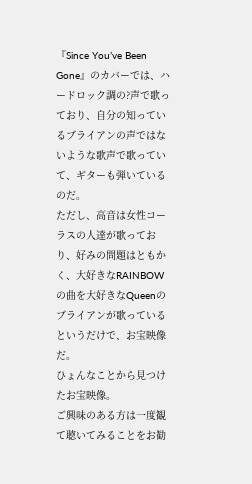『Since You’ve Been Gone』のカバーでは、ハードロック調の?声で歌っており、自分の知っているブライアンの声ではないような歌声で歌っていて、ギターも弾いているのだ。
ただし、高音は女性コーラスの人達が歌っており、好みの問題はともかく、大好きなRAINBOW の曲を大好きなQueenのブライアンが歌っているというだけで、お宝映像だ。
ひょんなことから見つけたお宝映像。
ご興味のある方は一度観て聴いてみることをお勧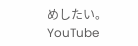めしたい。
YouTube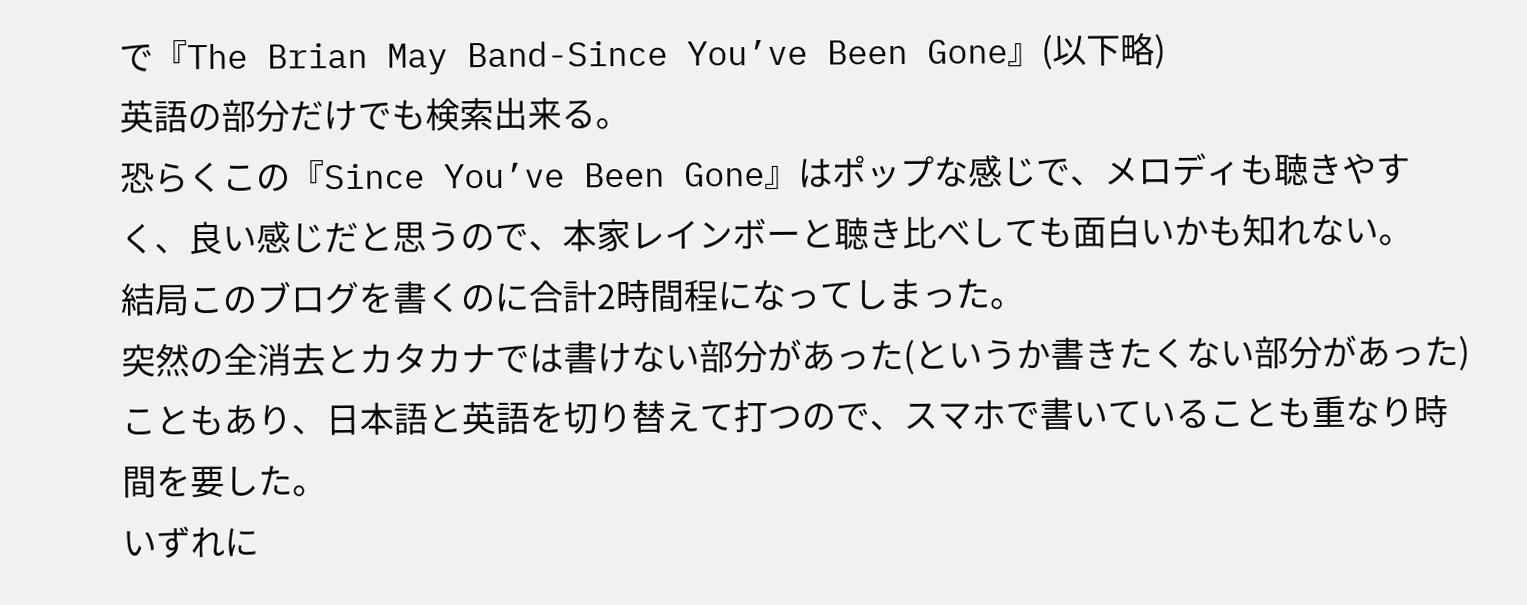で『The Brian May Band-Since You’ve Been Gone』(以下略)
英語の部分だけでも検索出来る。
恐らくこの『Since You’ve Been Gone』はポップな感じで、メロディも聴きやすく、良い感じだと思うので、本家レインボーと聴き比べしても面白いかも知れない。
結局このブログを書くのに合計2時間程になってしまった。
突然の全消去とカタカナでは書けない部分があった(というか書きたくない部分があった)こともあり、日本語と英語を切り替えて打つので、スマホで書いていることも重なり時間を要した。
いずれに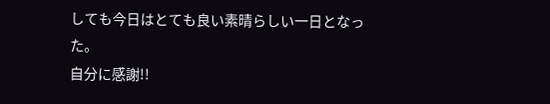しても今日はとても良い素晴らしい一日となった。
自分に感謝!!